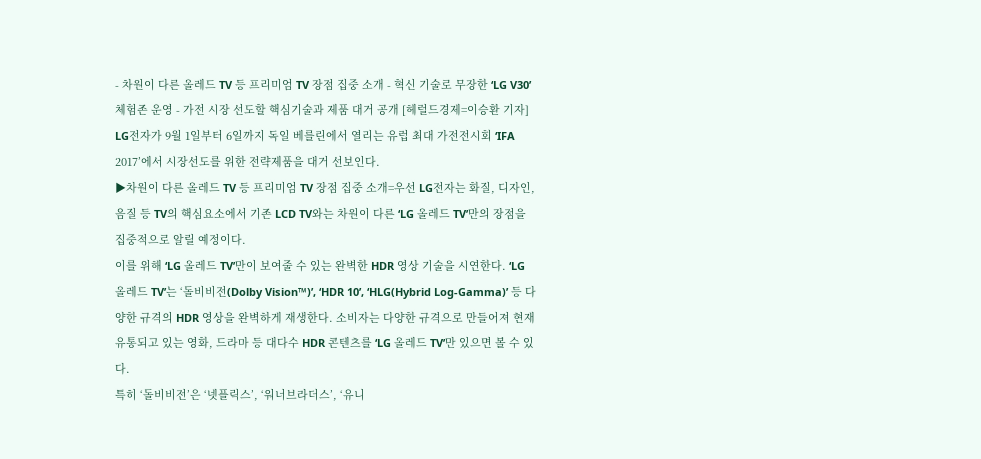- 차원이 다른 올레드 TV 등 프리미엄 TV 장점 집중 소개 - 혁신 기술로 무장한 ‘LG V30’ 체험존 운영 - 가전 시장 선도할 핵심기술과 제품 대거 공개 [헤럴드경제=이승환 기자] LG전자가 9월 1일부터 6일까지 독일 베를린에서 열리는 유럽 최대 가전전시회 ‘IFA 2017’에서 시장선도를 위한 전략제품을 대거 선보인다.
▶차원이 다른 올레드 TV 등 프리미엄 TV 장점 집중 소개=우선 LG전자는 화질, 디자인, 음질 등 TV의 핵심요소에서 기존 LCD TV와는 차원이 다른 ‘LG 올레드 TV’만의 장점을 집중적으로 알릴 예정이다.
이를 위해 ‘LG 올레드 TV’만이 보여줄 수 있는 완벽한 HDR 영상 기술을 시연한다. ‘LG 올레드 TV’는 ‘돌비비전(Dolby Vision™)’, ‘HDR 10’, ‘HLG(Hybrid Log-Gamma)’ 등 다양한 규격의 HDR 영상을 완벽하게 재생한다. 소비자는 다양한 규격으로 만들어져 현재 유통되고 있는 영화, 드라마 등 대다수 HDR 콘텐츠를 ‘LG 올레드 TV’만 있으면 볼 수 있다.
특히 ‘돌비비전’은 ‘넷플릭스’, ‘워너브라더스’, ‘유니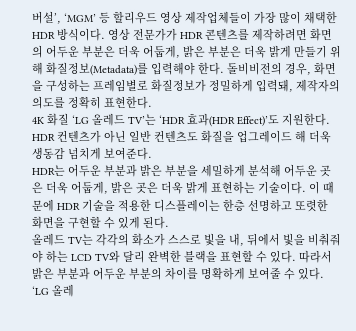버설’, ‘MGM’ 등 할리우드 영상 제작업체들이 가장 많이 채택한 HDR 방식이다. 영상 전문가가 HDR 콘텐츠를 제작하려면 화면의 어두운 부분은 더욱 어둡게, 밝은 부분은 더욱 밝게 만들기 위해 화질정보(Metadata)를 입력해야 한다. 돌비비전의 경우, 화면을 구성하는 프레임별로 화질정보가 정밀하게 입력돼, 제작자의 의도를 정확히 표현한다.
4K 화질 ‘LG 올레드 TV’는 ‘HDR 효과(HDR Effect)’도 지원한다. HDR 컨텐츠가 아닌 일반 컨텐츠도 화질을 업그레이드 해 더욱 생동감 넘치게 보여준다.
HDR는 어두운 부분과 밝은 부분을 세밀하게 분석해 어두운 곳은 더욱 어둡게, 밝은 곳은 더욱 밝게 표현하는 기술이다. 이 때문에 HDR 기술을 적용한 디스플레이는 한층 선명하고 또렷한 화면을 구현할 수 있게 된다.
올레드 TV는 각각의 화소가 스스로 빛을 내, 뒤에서 빛을 비춰줘야 하는 LCD TV와 달리 완벽한 블랙을 표현할 수 있다. 따라서 밝은 부분과 어두운 부분의 차이를 명확하게 보여줄 수 있다. ‘LG 올레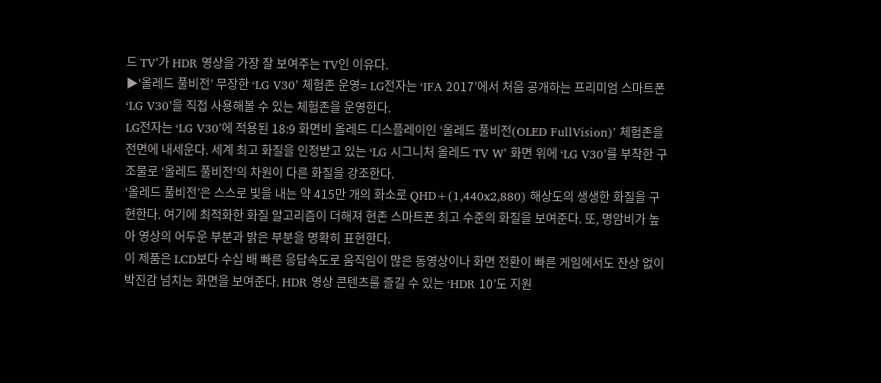드 TV’가 HDR 영상을 가장 잘 보여주는 TV인 이유다.
▶‘올레드 풀비전’ 무장한 ‘LG V30’ 체험존 운영= LG전자는 ‘IFA 2017’에서 처음 공개하는 프리미엄 스마트폰 ‘LG V30’을 직접 사용해볼 수 있는 체험존을 운영한다.
LG전자는 ‘LG V30’에 적용된 18:9 화면비 올레드 디스플레이인 ‘올레드 풀비전(OLED FullVision)’ 체험존을 전면에 내세운다. 세계 최고 화질을 인정받고 있는 ‘LG 시그니처 올레드 TV W’ 화면 위에 ‘LG V30’를 부착한 구조물로 ‘올레드 풀비전’의 차원이 다른 화질을 강조한다.
‘올레드 풀비전’은 스스로 빛을 내는 약 415만 개의 화소로 QHD+(1,440x2,880) 해상도의 생생한 화질을 구현한다. 여기에 최적화한 화질 알고리즘이 더해져 현존 스마트폰 최고 수준의 화질을 보여준다. 또, 명암비가 높아 영상의 어두운 부분과 밝은 부분을 명확히 표현한다.
이 제품은 LCD보다 수십 배 빠른 응답속도로 움직임이 많은 동영상이나 화면 전환이 빠른 게임에서도 잔상 없이 박진감 넘치는 화면을 보여준다. HDR 영상 콘텐츠를 즐길 수 있는 ‘HDR 10’도 지원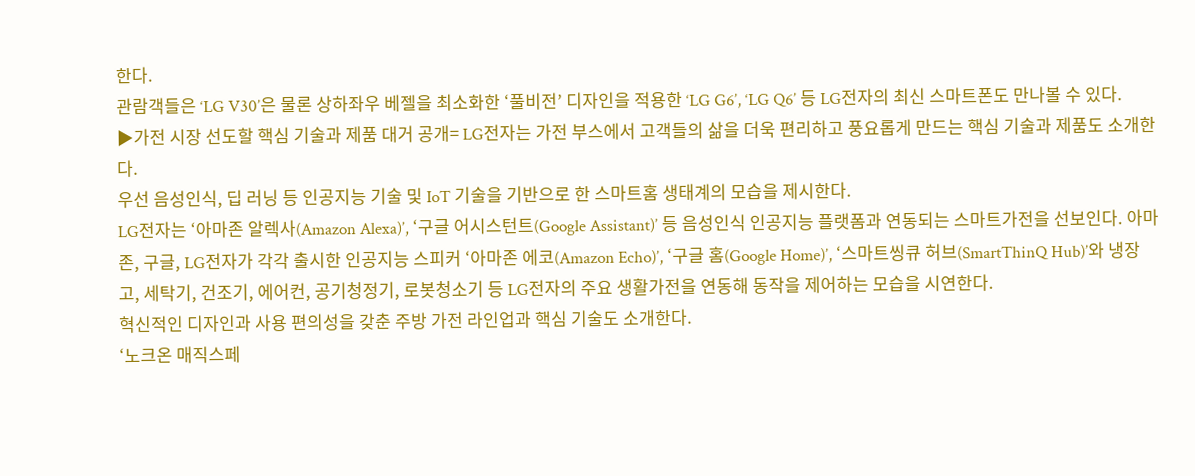한다.
관람객들은 ‘LG V30’은 물론 상하좌우 베젤을 최소화한 ‘풀비전’ 디자인을 적용한 ‘LG G6’, ‘LG Q6’ 등 LG전자의 최신 스마트폰도 만나볼 수 있다.
▶가전 시장 선도할 핵심 기술과 제품 대거 공개= LG전자는 가전 부스에서 고객들의 삶을 더욱 편리하고 풍요롭게 만드는 핵심 기술과 제품도 소개한다.
우선 음성인식, 딥 러닝 등 인공지능 기술 및 IoT 기술을 기반으로 한 스마트홈 생태계의 모습을 제시한다.
LG전자는 ‘아마존 알렉사(Amazon Alexa)’, ‘구글 어시스턴트(Google Assistant)’ 등 음성인식 인공지능 플랫폼과 연동되는 스마트가전을 선보인다. 아마존, 구글, LG전자가 각각 출시한 인공지능 스피커 ‘아마존 에코(Amazon Echo)’, ‘구글 홈(Google Home)’, ‘스마트씽큐 허브(SmartThinQ Hub)’와 냉장고, 세탁기, 건조기, 에어컨, 공기청정기, 로봇청소기 등 LG전자의 주요 생활가전을 연동해 동작을 제어하는 모습을 시연한다.
혁신적인 디자인과 사용 편의성을 갖춘 주방 가전 라인업과 핵심 기술도 소개한다.
‘노크온 매직스페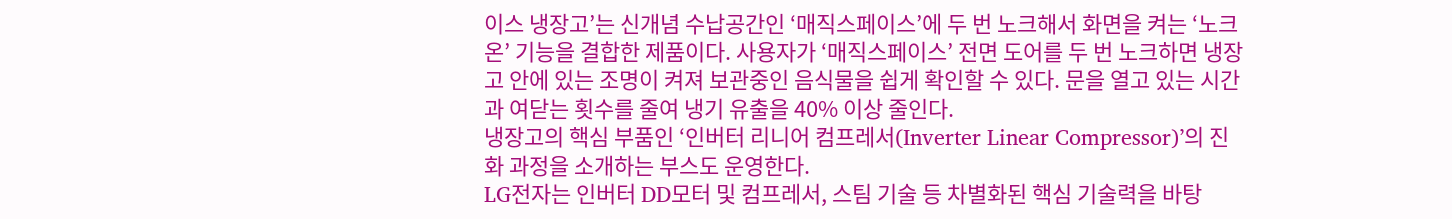이스 냉장고’는 신개념 수납공간인 ‘매직스페이스’에 두 번 노크해서 화면을 켜는 ‘노크온’ 기능을 결합한 제품이다. 사용자가 ‘매직스페이스’ 전면 도어를 두 번 노크하면 냉장고 안에 있는 조명이 켜져 보관중인 음식물을 쉽게 확인할 수 있다. 문을 열고 있는 시간과 여닫는 횟수를 줄여 냉기 유출을 40% 이상 줄인다.
냉장고의 핵심 부품인 ‘인버터 리니어 컴프레서(Inverter Linear Compressor)’의 진화 과정을 소개하는 부스도 운영한다.
LG전자는 인버터 DD모터 및 컴프레서, 스팀 기술 등 차별화된 핵심 기술력을 바탕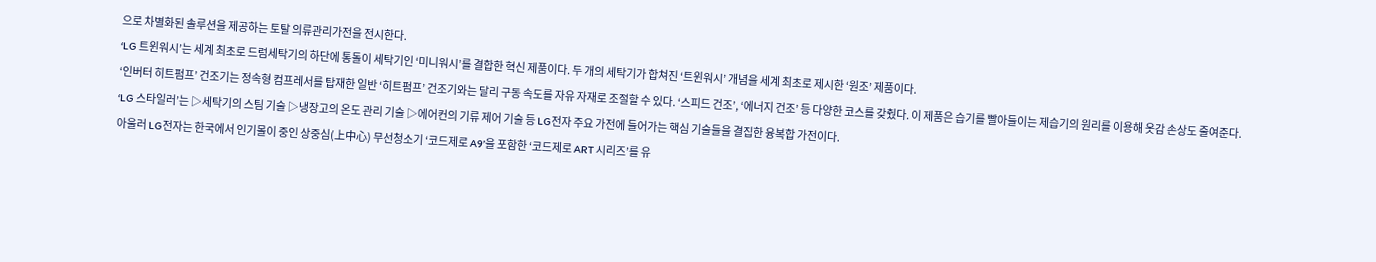으로 차별화된 솔루션을 제공하는 토탈 의류관리가전을 전시한다.
‘LG 트윈워시’는 세계 최초로 드럼세탁기의 하단에 통돌이 세탁기인 ‘미니워시’를 결합한 혁신 제품이다. 두 개의 세탁기가 합쳐진 ‘트윈워시’ 개념을 세계 최초로 제시한 ‘원조’ 제품이다.
‘인버터 히트펌프’ 건조기는 정속형 컴프레서를 탑재한 일반 ‘히트펌프’ 건조기와는 달리 구동 속도를 자유 자재로 조절할 수 있다. ‘스피드 건조’, ‘에너지 건조’ 등 다양한 코스를 갖췄다. 이 제품은 습기를 빨아들이는 제습기의 원리를 이용해 옷감 손상도 줄여준다.
‘LG 스타일러’는 ▷세탁기의 스팀 기술 ▷냉장고의 온도 관리 기술 ▷에어컨의 기류 제어 기술 등 LG전자 주요 가전에 들어가는 핵심 기술들을 결집한 융복합 가전이다.
아울러 LG전자는 한국에서 인기몰이 중인 상중심(上中心) 무선청소기 ‘코드제로 A9’을 포함한 ‘코드제로 ART 시리즈’를 유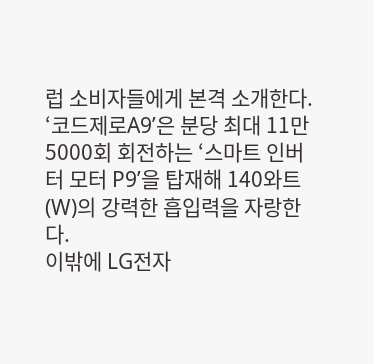럽 소비자들에게 본격 소개한다.
‘코드제로A9’은 분당 최대 11만5000회 회전하는 ‘스마트 인버터 모터 P9’을 탑재해 140와트(W)의 강력한 흡입력을 자랑한다.
이밖에 LG전자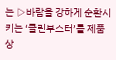는 ▷바람을 강하게 순환시키는 ‘클린부스터’를 제품 상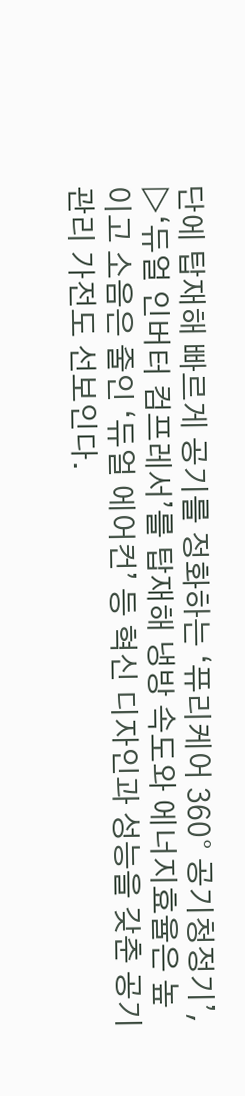단에 탑재해 빠르게 공기를 정화하는 ‘퓨리케어 360° 공기청정기’, ▷‘듀얼 인버터 컴프레서’를 탑재해 냉방 속도와 에너지효율은 높이고 소음은 줄인 ‘듀얼 에어컨’ 등 혁신 디자인과 성능을 갖춘 공기 관리 가전도 선보인다.